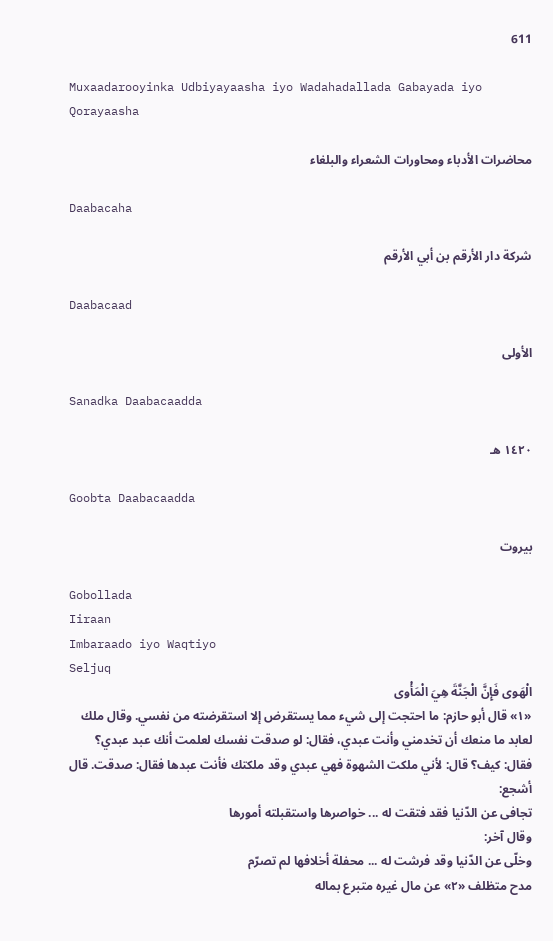611

Muxaadarooyinka Udbiyayaasha iyo Wadahadallada Gabayada iyo Qorayaasha

محاضرات الأدباء ومحاورات الشعراء والبلغاء

Daabacaha

شركة دار الأرقم بن أبي الأرقم

Daabacaad

الأولى

Sanadka Daabacaadda

١٤٢٠ هـ

Goobta Daabacaadda

بيروت

Gobollada
Iiraan
Imbaraado iyo Waqtiyo
Seljuq
الْهَوى فَإِنَّ الْجَنَّةَ هِيَ الْمَأْوى
«١» قال أبو حازم: ما احتجت إلى شيء مما يستقرض إلا استقرضته من نفسي. وقال ملك لعابد ما منعك أن تخدمني وأنت عبدي، فقال: لو صدقت نفسك لعلمت أنك عبد عبدي؟ فقال: كيف؟ قال: لأني ملكت الشهوة فهي عبدي وقد ملكتك فأنت عبدها فقال: صدقت. قال أشجع:
تجافى عن الدّنيا فقد فتقت له ... خواصرها واستقبلته أمورها
وقال آخر:
وخلّى عن الدّنيا وقد فرشت له ... محفلة أخلافها لم تصرّم
مدح متظلف «٢» عن مال غيره متبرع بماله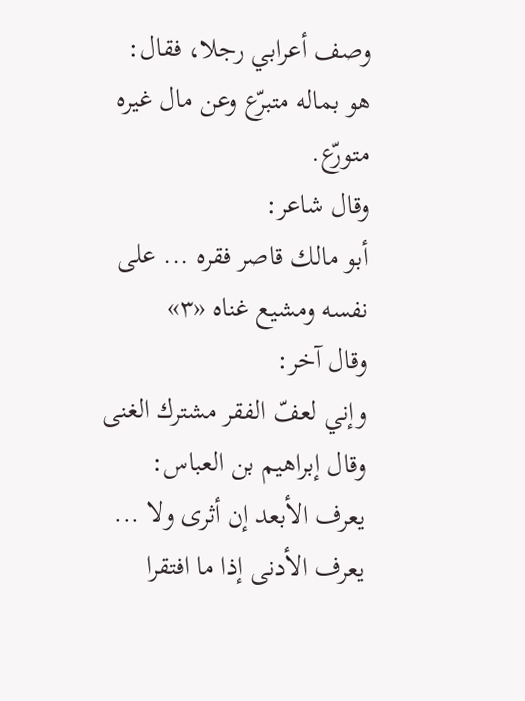وصف أعرابي رجلا، فقال: هو بماله متبرّع وعن مال غيره متورّع.
وقال شاعر:
أبو مالك قاصر فقره ... على نفسه ومشيع غناه «٣»
وقال آخر:
وإني لعفّ الفقر مشترك الغنى
وقال إبراهيم بن العباس:
يعرف الأبعد إن أثرى ولا ... يعرف الأدنى إذا ما افتقرا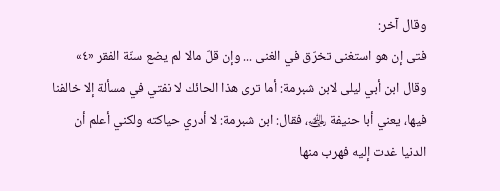وقال آخر:
فتى إن هو استغنى تخرّق في الغنى ... وإن قلّ مالا لم يضع سنّة الفقر «٤»
وقال ابن أبي ليلى لابن شبرمة: أما ترى هذا الحائك لا نفتي في مسألة إلا خالفنا فيها، يعني أبا حنيفة ﵁، فقال: ابن شبرمة: لا أدري حياكته ولكني أعلم أن الدنيا غدت إليه فهرب منها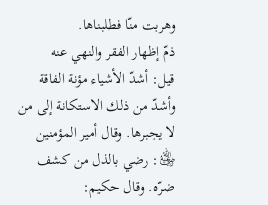وهربت منّا فطلبناها.
ذمّ إظهار الفقر والنهي عنه
قيل: أشدّ الأشياء مؤنة الفاقة وأشدّ من ذلك الاستكانة إلى من لا يجبرها. وقال أمير المؤمنين ﵁: رضي بالذل من كشف ضرّه. وقال حكيم: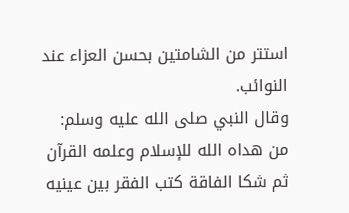استتر من الشامتين بحسن العزاء عند النوائب.
وقال النبي صلى الله عليه وسلم: من هداه الله للإسلام وعلمه القرآن ثم شكا الفاقة كتب الفقر بين عينيه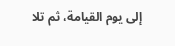إلى يوم القيامة، ثم تلا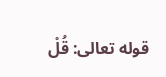قوله تعالى: قُلْ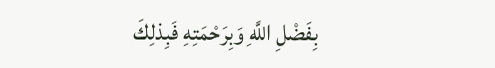بِفَضْلِ اللَّهِ وَبِرَحْمَتِهِ فَبِذلِكَ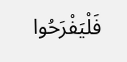فَلْيَفْرَحُوا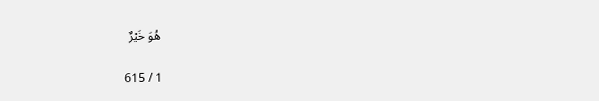هُوَ خَيْرٌ

1 / 615